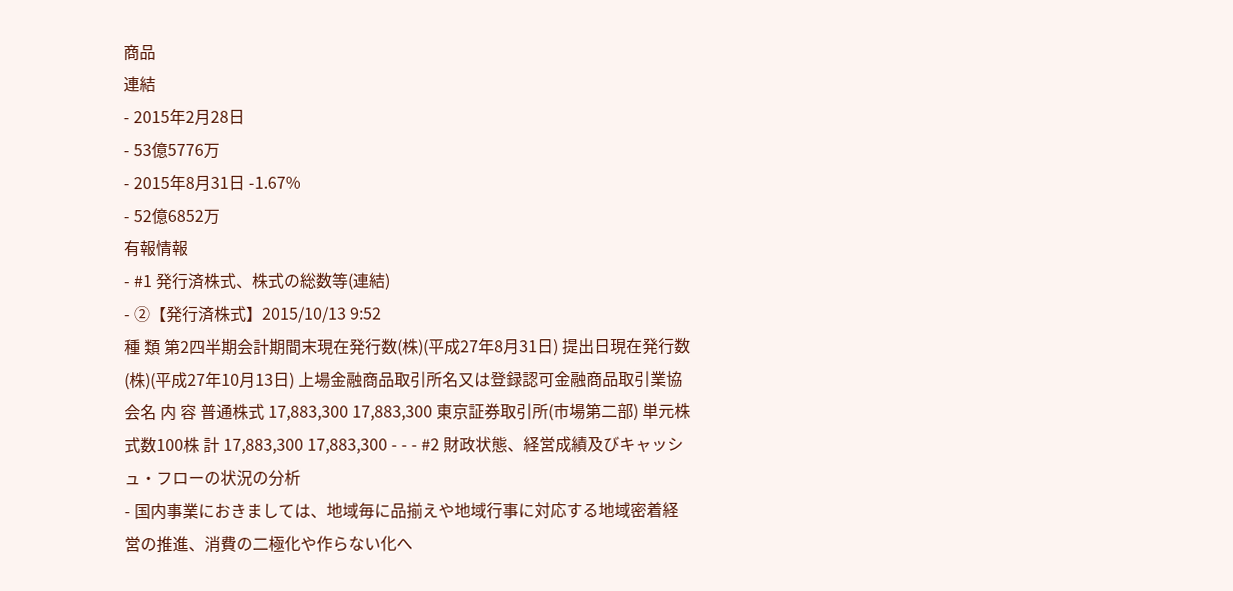商品
連結
- 2015年2月28日
- 53億5776万
- 2015年8月31日 -1.67%
- 52億6852万
有報情報
- #1 発行済株式、株式の総数等(連結)
- ②【発行済株式】2015/10/13 9:52
種 類 第2四半期会計期間末現在発行数(株)(平成27年8月31日) 提出日現在発行数(株)(平成27年10月13日) 上場金融商品取引所名又は登録認可金融商品取引業協会名 内 容 普通株式 17,883,300 17,883,300 東京証券取引所(市場第二部) 単元株式数100株 計 17,883,300 17,883,300 - - - #2 財政状態、経営成績及びキャッシュ・フローの状況の分析
- 国内事業におきましては、地域毎に品揃えや地域行事に対応する地域密着経営の推進、消費の二極化や作らない化へ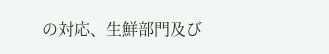の対応、生鮮部門及び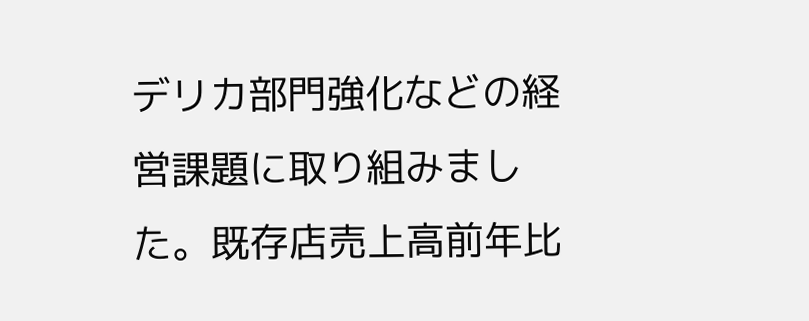デリカ部門強化などの経営課題に取り組みました。既存店売上高前年比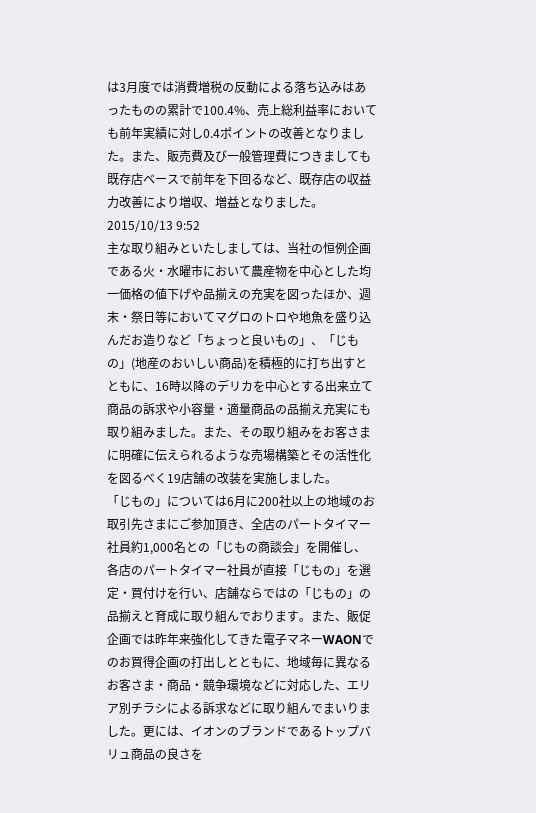は3月度では消費増税の反動による落ち込みはあったものの累計で100.4%、売上総利益率においても前年実績に対し0.4ポイントの改善となりました。また、販売費及び一般管理費につきましても既存店ベースで前年を下回るなど、既存店の収益力改善により増収、増益となりました。2015/10/13 9:52
主な取り組みといたしましては、当社の恒例企画である火・水曜市において農産物を中心とした均一価格の値下げや品揃えの充実を図ったほか、週末・祭日等においてマグロのトロや地魚を盛り込んだお造りなど「ちょっと良いもの」、「じもの」(地産のおいしい商品)を積極的に打ち出すとともに、16時以降のデリカを中心とする出来立て商品の訴求や小容量・適量商品の品揃え充実にも取り組みました。また、その取り組みをお客さまに明確に伝えられるような売場構築とその活性化を図るべく19店舗の改装を実施しました。
「じもの」については6月に200社以上の地域のお取引先さまにご参加頂き、全店のパートタイマー社員約1,000名との「じもの商談会」を開催し、各店のパートタイマー社員が直接「じもの」を選定・買付けを行い、店舗ならではの「じもの」の品揃えと育成に取り組んでおります。また、販促企画では昨年来強化してきた電子マネーWAONでのお買得企画の打出しとともに、地域毎に異なるお客さま・商品・競争環境などに対応した、エリア別チラシによる訴求などに取り組んでまいりました。更には、イオンのブランドであるトップバリュ商品の良さを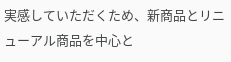実感していただくため、新商品とリニューアル商品を中心と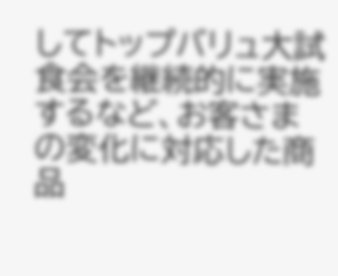してトップバリュ大試食会を継続的に実施するなど、お客さまの変化に対応した商品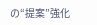の“提案”強化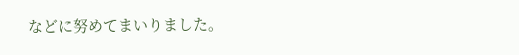などに努めてまいりました。